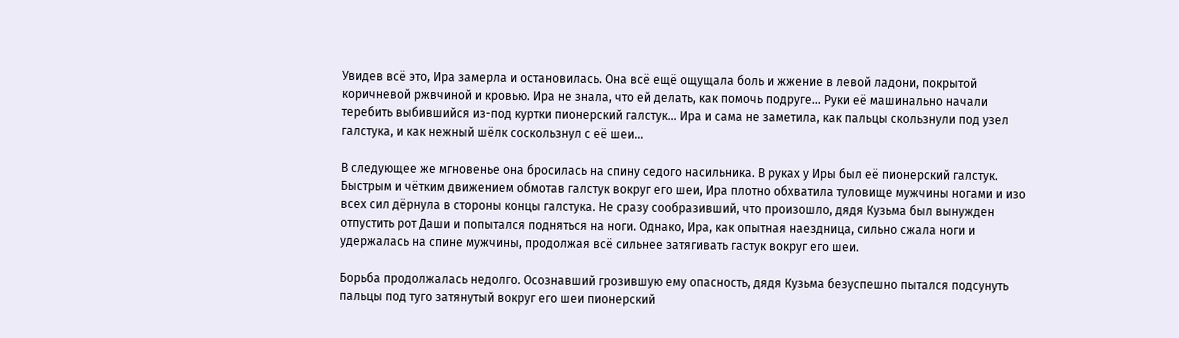Увидев всё это, Ира замерла и остановилась. Она всё ещё ощущала боль и жжение в левой ладони, покрытой коричневой ржвчиной и кровью. Ира не знала, что ей делать, как помочь подруге… Руки её машинально начали теребить выбившийся из-под куртки пионерский галстук… Ира и сама не заметила, как пальцы скользнули под узел галстука, и как нежный шёлк соскользнул с её шеи…

В следующее же мгновенье она бросилась на спину седого насильника. В руках у Иры был её пионерский галстук. Быстрым и чётким движением обмотав галстук вокруг его шеи, Ира плотно обхватила туловище мужчины ногами и изо всех сил дёрнула в стороны концы галстука. Не сразу сообразивший, что произошло, дядя Кузьма был вынужден отпустить рот Даши и попытался подняться на ноги. Однако, Ира, как опытная наездница, сильно сжала ноги и удержалась на спине мужчины, продолжая всё сильнее затягивать гастук вокруг его шеи.

Борьба продолжалась недолго. Осознавший грозившую ему опасность, дядя Кузьма безуспешно пытался подсунуть пальцы под туго затянутый вокруг его шеи пионерский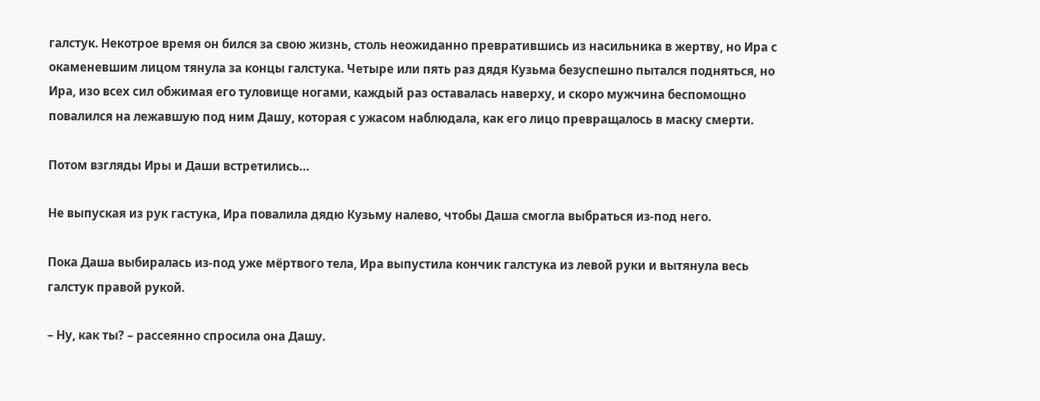галстук. Некотрое время он бился за свою жизнь, столь неожиданно превратившись из насильника в жертву, но Ира с окаменевшим лицом тянула за концы галстука. Четыре или пять раз дядя Кузьма безуспешно пытался подняться, но Ира, изо всех сил обжимая его туловище ногами, каждый раз оставалась наверху, и скоро мужчина беспомощно повалился на лежавшую под ним Дашу, которая с ужасом наблюдала, как его лицо превращалось в маску смерти.

Потом взгляды Иры и Даши встретились…

Не выпуская из рук гастука, Ира повалила дядю Кузьму налево, чтобы Даша смогла выбраться из-под него.

Пока Даша выбиралась из-под уже мёртвого тела, Ира выпустила кончик галстука из левой руки и вытянула весь галстук правой рукой.

– Ну, как ты? – рассеянно спросила она Дашу.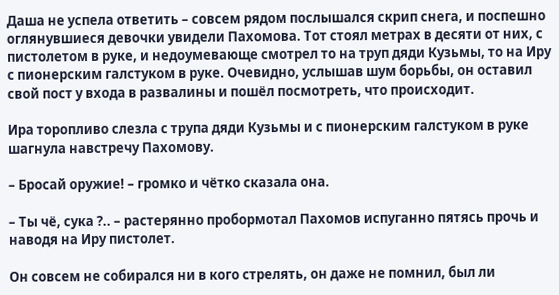Даша не успела ответить – совсем рядом послышался скрип снега, и поспешно оглянувшиеся девочки увидели Пахомова. Тот стоял метрах в десяти от них, с пистолетом в руке, и недоумевающе смотрел то на труп дяди Кузьмы, то на Иру с пионерским галстуком в руке. Очевидно, услышав шум борьбы, он оставил свой пост у входа в развалины и пошёл посмотреть, что происходит.

Ира торопливо слезла с трупа дяди Кузьмы и с пионерским галстуком в руке шагнула навстречу Пахомову.

– Бросай оружие! – громко и чётко сказала она.

– Ты чё, сука ?.. – растерянно пробормотал Пахомов испуганно пятясь прочь и наводя на Иру пистолет.

Он совсем не собирался ни в кого стрелять, он даже не помнил, был ли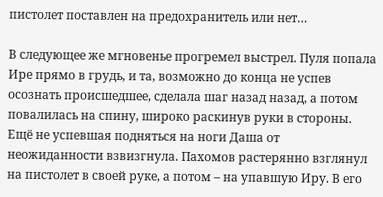пистолет поставлен на предохранитель или нет…

В следующее же мгновенье прогремел выстрел. Пуля попала Ире прямо в грудь, и та, возможно до конца не успев осознать происшедшее, сделала шаг назад назад, а потом повалилась на спину, широко раскинув руки в стороны. Ещё не успевшая подняться на ноги Даша от неожиданности взвизгнула. Пахомов растерянно взглянул на пистолет в своей руке, а потом – на упавшую Иру. В его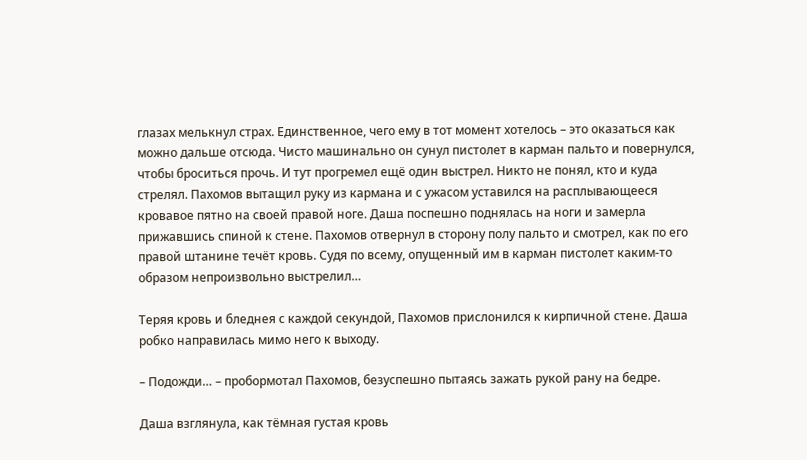глазах мелькнул страх. Единственное, чего ему в тот момент хотелось – это оказаться как можно дальше отсюда. Чисто машинально он сунул пистолет в карман пальто и повернулся, чтобы броситься прочь. И тут прогремел ещё один выстрел. Никто не понял, кто и куда стрелял. Пахомов вытащил руку из кармана и с ужасом уставился на расплывающееся кровавое пятно на своей правой ноге. Даша поспешно поднялась на ноги и замерла прижавшись спиной к стене. Пахомов отвернул в сторону полу пальто и смотрел, как по его правой штанине течёт кровь. Судя по всему, опущенный им в карман пистолет каким-то образом непроизвольно выстрелил…

Теряя кровь и бледнея с каждой секундой, Пахомов прислонился к кирпичной стене. Даша робко направилась мимо него к выходу.

– Подожди… – пробормотал Пахомов, безуспешно пытаясь зажать рукой рану на бедре.

Даша взглянула, как тёмная густая кровь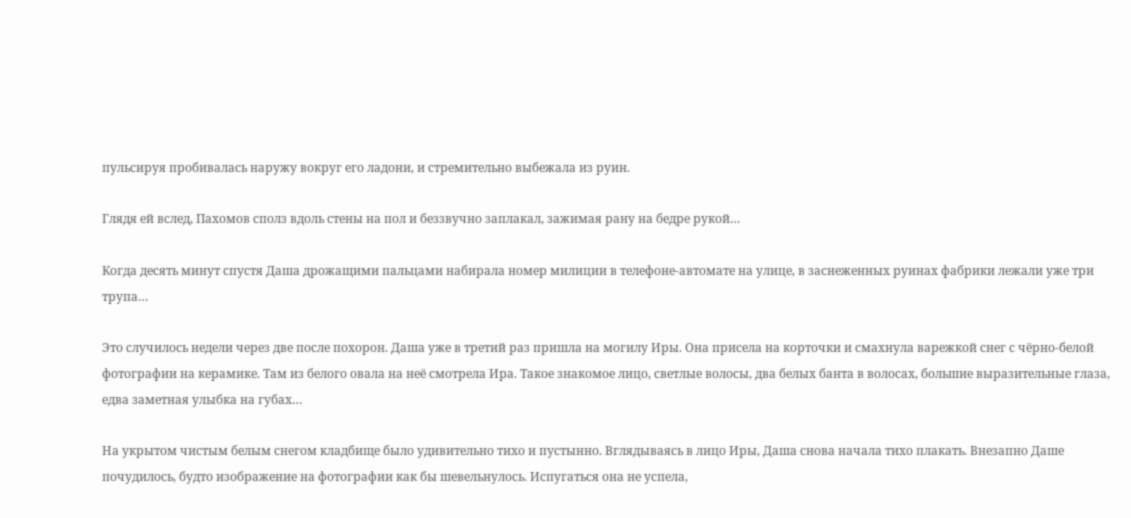пульсируя пробивалась наружу вокруг его ладони, и стремительно выбежала из руин.

Глядя ей вслед, Пахомов сполз вдоль стены на пол и беззвучно заплакал, зажимая рану на бедре рукой…

Когда десять минут спустя Даша дрожащими пальцами набирала номер милиции в телефоне-автомате на улице, в заснеженных руинах фабрики лежали уже три трупа…

Это случилось недели через две после похорон. Даша уже в третий раз пришла на могилу Иры. Она присела на корточки и смахнула варежкой снег с чёрно-белой фотографии на керамике. Там из белого овала на неё смотрела Ира. Такое знакомое лицо, светлые волосы, два белых банта в волосах, большие выразительные глаза, едва заметная улыбка на губах…

На укрытом чистым белым снегом кладбище было удивительно тихо и пустынно. Вглядываясь в лицо Иры, Даша снова начала тихо плакать. Внезапно Даше почудилось, будто изображение на фотографии как бы шевельнулось. Испугаться она не успела,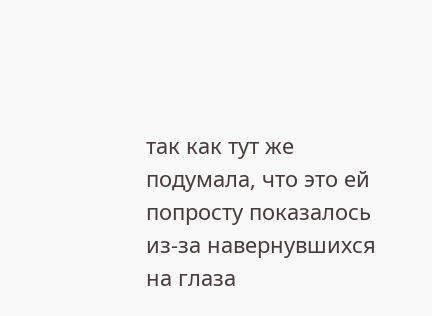так как тут же подумала, что это ей попросту показалось из-за навернувшихся на глаза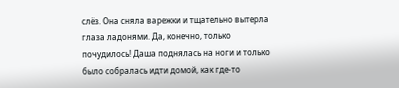слёз. Она сняла варежки и тщательно вытерла глаза ладонями. Да, конечно, только почудилось! Даша поднялась на ноги и только было собралась идти домой, как где-то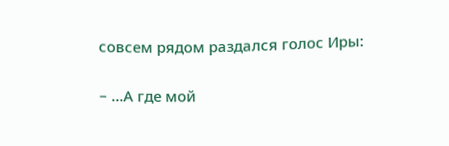совсем рядом раздался голос Иры:

– …А где мой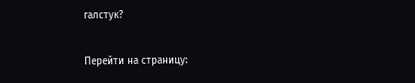галстук?

Перейти на страницу: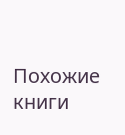Похожие книги